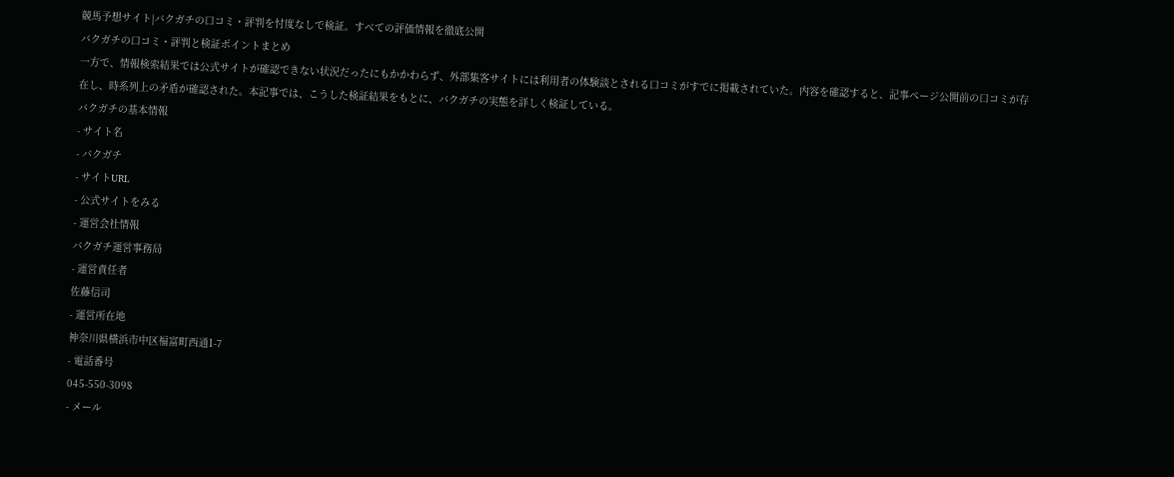競馬予想サイト|バクガチの口コミ・評判を忖度なしで検証。すべての評価情報を徹底公開
バクガチの⼝コミ・評判と検証ポイントまとめ
一方で、情報検索結果では公式サイトが確認できない状況だったにもかかわらず、外部集客サイトには利用者の体験談とされる口コミがすでに掲載されていた。内容を確認すると、記事ページ公開前の口コミが存在し、時系列上の矛盾が確認された。本記事では、こうした検証結果をもとに、バクガチの実態を詳しく検証している。
バクガチの基本情報
- サイト名
- バクガチ
- サイトURL
- 公式サイトをみる
- 運営会社情報
バクガチ運営事務局
- 運営責任者
佐藤信司
- 運営所在地
神奈川県横浜市中区福富町西通1-7
- 電話番号
045-550-3098
- メール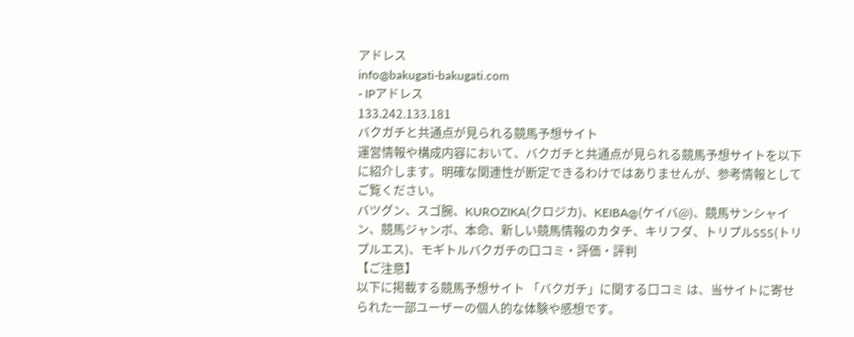アドレス
info@bakugati-bakugati.com
- IPアドレス
133.242.133.181
バクガチと共通点が見られる競馬予想サイト
運営情報や構成内容において、バクガチと共通点が見られる競馬予想サイトを以下に紹介します。明確な関連性が断定できるわけではありませんが、参考情報としてご覧ください。
バツグン、スゴ腕、KUROZIKA(クロジカ)、KEIBA@(ケイバ@)、競馬サンシャイン、競馬ジャンボ、本命、新しい競馬情報のカタチ、キリフダ、トリプルSSS(トリプルエス)、モギトルバクガチの口コミ・評価・評判
【ご注意】
以下に掲載する競馬予想サイト 「バクガチ」に関する口コミ は、当サイトに寄せられた一部ユーザーの個人的な体験や感想です。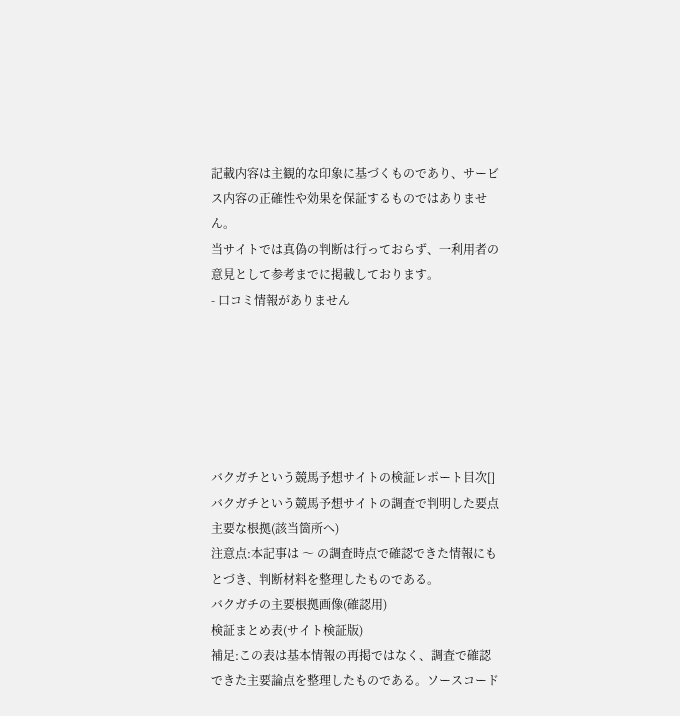記載内容は主観的な印象に基づくものであり、サービス内容の正確性や効果を保証するものではありません。
当サイトでは真偽の判断は行っておらず、一利用者の意見として参考までに掲載しております。
- 口コミ情報がありません






バクガチという競馬予想サイトの検証レポート目次[]
バクガチという競馬予想サイトの調査で判明した要点
主要な根拠(該当箇所へ)
注意点:本記事は 〜 の調査時点で確認できた情報にもとづき、判断材料を整理したものである。
バクガチの主要根拠画像(確認用)
検証まとめ表(サイト検証版)
補足:この表は基本情報の再掲ではなく、調査で確認できた主要論点を整理したものである。ソースコード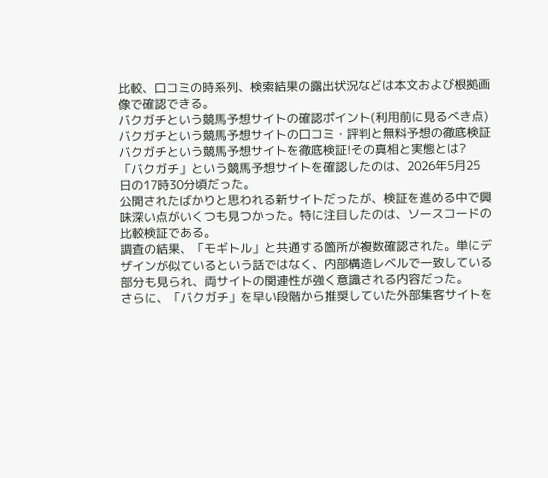比較、口コミの時系列、検索結果の露出状況などは本文および根拠画像で確認できる。
バクガチという競馬予想サイトの確認ポイント(利用前に見るべき点)
バクガチという競馬予想サイトの口コミ・評判と無料予想の徹底検証
バクガチという競馬予想サイトを徹底検証!その真相と実態とは?
「バクガチ」という競馬予想サイトを確認したのは、2026年5月25日の17時30分頃だった。
公開されたばかりと思われる新サイトだったが、検証を進める中で興味深い点がいくつも見つかった。特に注目したのは、ソースコードの比較検証である。
調査の結果、「モギトル」と共通する箇所が複数確認された。単にデザインが似ているという話ではなく、内部構造レベルで一致している部分も見られ、両サイトの関連性が強く意識される内容だった。
さらに、「バクガチ」を早い段階から推奨していた外部集客サイトを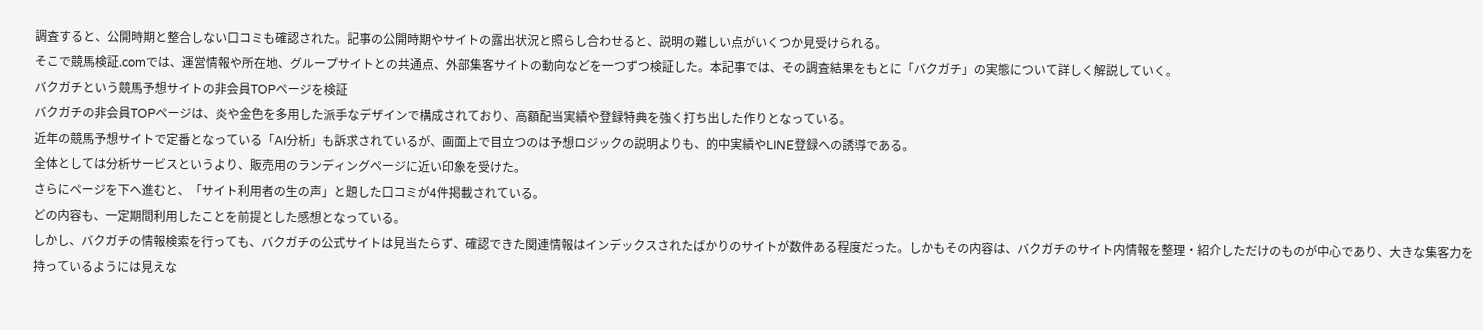調査すると、公開時期と整合しない口コミも確認された。記事の公開時期やサイトの露出状況と照らし合わせると、説明の難しい点がいくつか見受けられる。
そこで競馬検証.comでは、運営情報や所在地、グループサイトとの共通点、外部集客サイトの動向などを一つずつ検証した。本記事では、その調査結果をもとに「バクガチ」の実態について詳しく解説していく。
バクガチという競馬予想サイトの非会員TOPページを検証
バクガチの非会員TOPページは、炎や金色を多用した派手なデザインで構成されており、高額配当実績や登録特典を強く打ち出した作りとなっている。
近年の競馬予想サイトで定番となっている「AI分析」も訴求されているが、画面上で目立つのは予想ロジックの説明よりも、的中実績やLINE登録への誘導である。
全体としては分析サービスというより、販売用のランディングページに近い印象を受けた。
さらにページを下へ進むと、「サイト利用者の生の声」と題した口コミが4件掲載されている。
どの内容も、一定期間利用したことを前提とした感想となっている。
しかし、バクガチの情報検索を行っても、バクガチの公式サイトは見当たらず、確認できた関連情報はインデックスされたばかりのサイトが数件ある程度だった。しかもその内容は、バクガチのサイト内情報を整理・紹介しただけのものが中心であり、大きな集客力を持っているようには見えな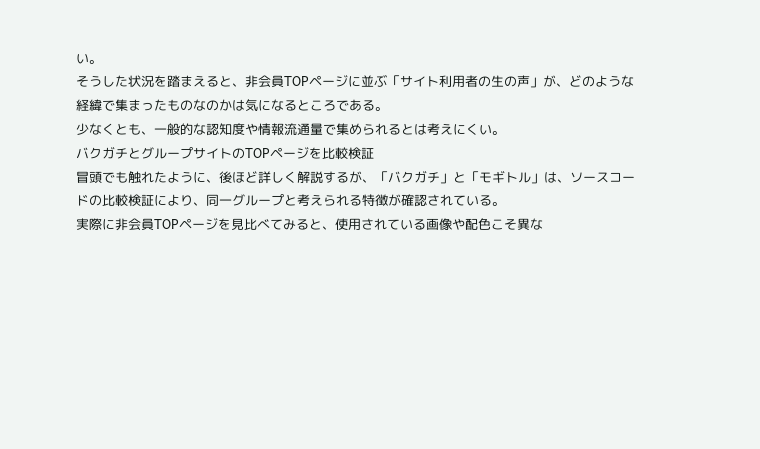い。
そうした状況を踏まえると、非会員TOPページに並ぶ「サイト利用者の生の声」が、どのような経緯で集まったものなのかは気になるところである。
少なくとも、一般的な認知度や情報流通量で集められるとは考えにくい。
バクガチとグループサイトのTOPページを比較検証
冒頭でも触れたように、後ほど詳しく解説するが、「バクガチ」と「モギトル」は、ソースコードの比較検証により、同一グループと考えられる特徴が確認されている。
実際に非会員TOPページを見比べてみると、使用されている画像や配色こそ異な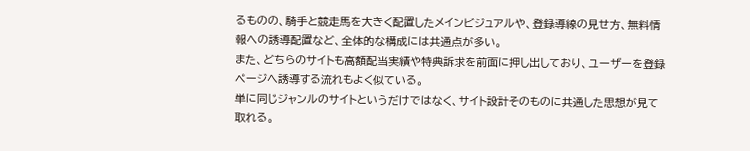るものの、騎手と競走馬を大きく配置したメインビジュアルや、登録導線の見せ方、無料情報への誘導配置など、全体的な構成には共通点が多い。
また、どちらのサイトも高額配当実績や特典訴求を前面に押し出しており、ユーザーを登録ページへ誘導する流れもよく似ている。
単に同じジャンルのサイトというだけではなく、サイト設計そのものに共通した思想が見て取れる。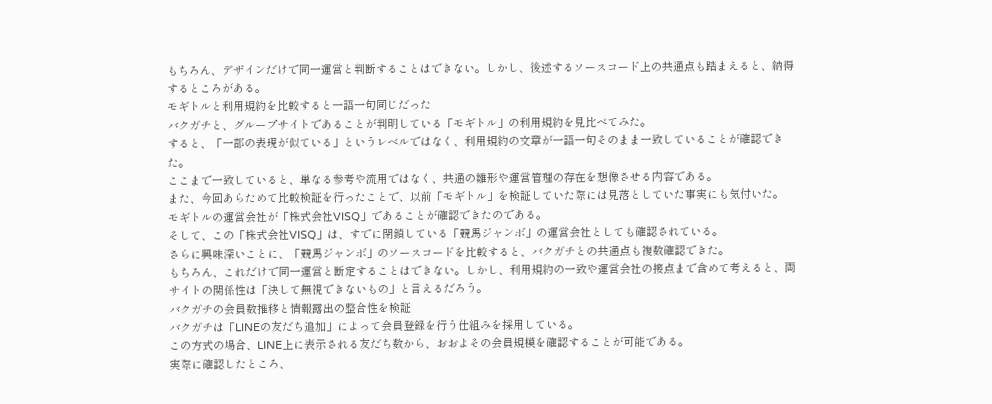もちろん、デザインだけで同一運営と判断することはできない。しかし、後述するソースコード上の共通点も踏まえると、納得するところがある。
モギトルと利用規約を比較すると一語一句同じだった
バクガチと、グループサイトであることが判明している「モギトル」の利用規約を見比べてみた。
すると、「一部の表現が似ている」というレベルではなく、利用規約の文章が一語一句そのまま一致していることが確認できた。
ここまで一致していると、単なる参考や流用ではなく、共通の雛形や運営管理の存在を想像させる内容である。
また、今回あらためて比較検証を行ったことで、以前「モギトル」を検証していた際には見落としていた事実にも気付いた。
モギトルの運営会社が「株式会社VISQ」であることが確認できたのである。
そして、この「株式会社VISQ」は、すでに閉鎖している「競馬ジャンボ」の運営会社としても確認されている。
さらに興味深いことに、「競馬ジャンボ」のソースコードを比較すると、バクガチとの共通点も複数確認できた。
もちろん、これだけで同一運営と断定することはできない。しかし、利用規約の一致や運営会社の接点まで含めて考えると、両サイトの関係性は「決して無視できないもの」と言えるだろう。
バクガチの会員数推移と情報露出の整合性を検証
バクガチは「LINEの友だち追加」によって会員登録を行う仕組みを採用している。
この方式の場合、LINE上に表示される友だち数から、おおよその会員規模を確認することが可能である。
実際に確認したところ、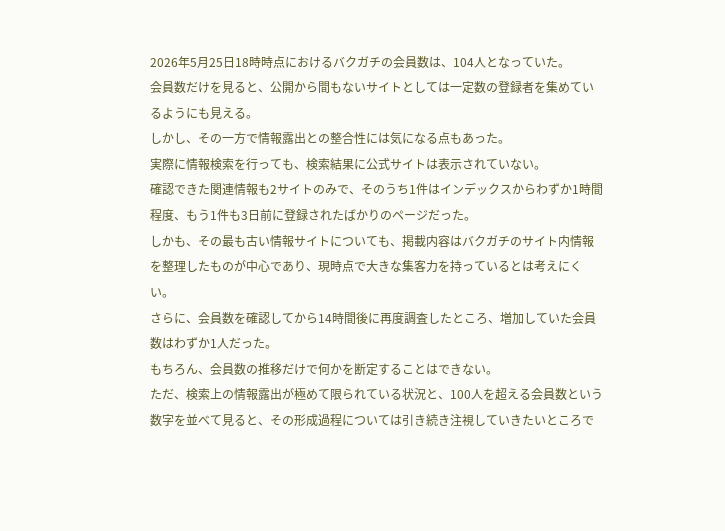2026年5月25日18時時点におけるバクガチの会員数は、104人となっていた。
会員数だけを見ると、公開から間もないサイトとしては一定数の登録者を集めているようにも見える。
しかし、その一方で情報露出との整合性には気になる点もあった。
実際に情報検索を行っても、検索結果に公式サイトは表示されていない。
確認できた関連情報も2サイトのみで、そのうち1件はインデックスからわずか1時間程度、もう1件も3日前に登録されたばかりのページだった。
しかも、その最も古い情報サイトについても、掲載内容はバクガチのサイト内情報を整理したものが中心であり、現時点で大きな集客力を持っているとは考えにくい。
さらに、会員数を確認してから14時間後に再度調査したところ、増加していた会員数はわずか1人だった。
もちろん、会員数の推移だけで何かを断定することはできない。
ただ、検索上の情報露出が極めて限られている状況と、100人を超える会員数という数字を並べて見ると、その形成過程については引き続き注視していきたいところで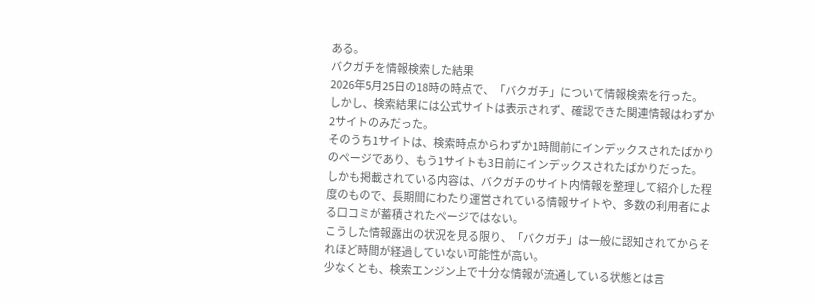ある。
バクガチを情報検索した結果
2026年5月25日の18時の時点で、「バクガチ」について情報検索を行った。
しかし、検索結果には公式サイトは表示されず、確認できた関連情報はわずか2サイトのみだった。
そのうち1サイトは、検索時点からわずか1時間前にインデックスされたばかりのページであり、もう1サイトも3日前にインデックスされたばかりだった。
しかも掲載されている内容は、バクガチのサイト内情報を整理して紹介した程度のもので、長期間にわたり運営されている情報サイトや、多数の利用者による口コミが蓄積されたページではない。
こうした情報露出の状況を見る限り、「バクガチ」は一般に認知されてからそれほど時間が経過していない可能性が高い。
少なくとも、検索エンジン上で十分な情報が流通している状態とは言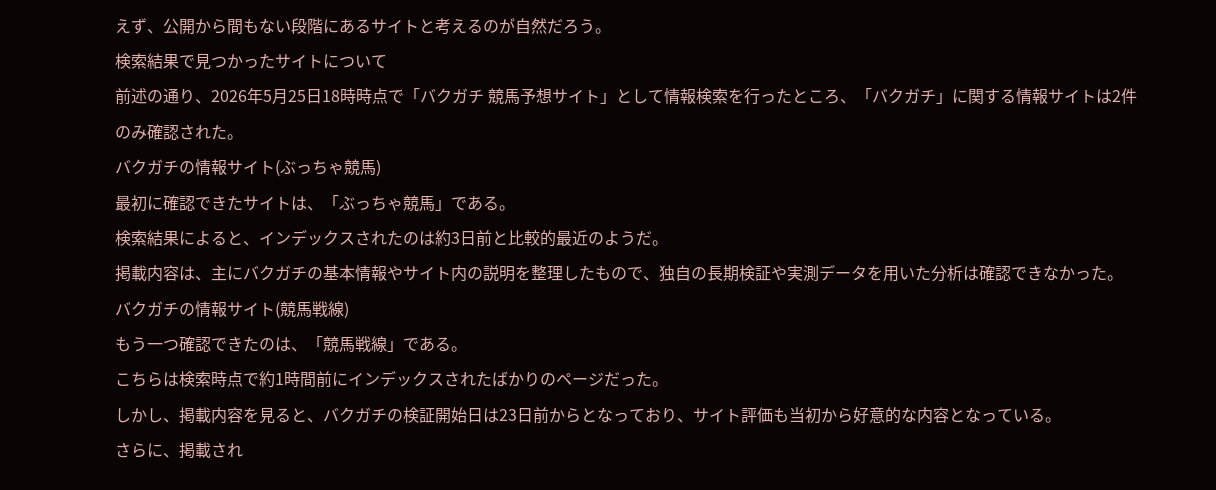えず、公開から間もない段階にあるサイトと考えるのが自然だろう。
検索結果で見つかったサイトについて
前述の通り、2026年5月25日18時時点で「バクガチ 競馬予想サイト」として情報検索を行ったところ、「バクガチ」に関する情報サイトは2件のみ確認された。
バクガチの情報サイト(ぶっちゃ競馬)
最初に確認できたサイトは、「ぶっちゃ競馬」である。
検索結果によると、インデックスされたのは約3日前と比較的最近のようだ。
掲載内容は、主にバクガチの基本情報やサイト内の説明を整理したもので、独自の長期検証や実測データを用いた分析は確認できなかった。
バクガチの情報サイト(競馬戦線)
もう一つ確認できたのは、「競馬戦線」である。
こちらは検索時点で約1時間前にインデックスされたばかりのページだった。
しかし、掲載内容を見ると、バクガチの検証開始日は23日前からとなっており、サイト評価も当初から好意的な内容となっている。
さらに、掲載され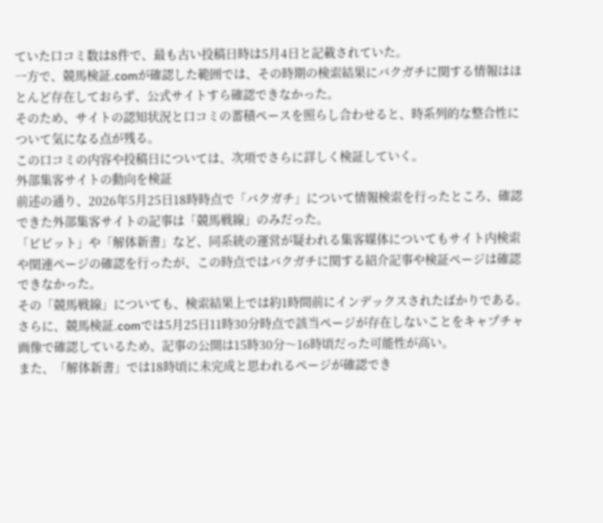ていた口コミ数は8件で、最も古い投稿日時は5月4日と記載されていた。
一方で、競馬検証.comが確認した範囲では、その時期の検索結果にバクガチに関する情報はほとんど存在しておらず、公式サイトすら確認できなかった。
そのため、サイトの認知状況と口コミの蓄積ペースを照らし合わせると、時系列的な整合性について気になる点が残る。
この口コミの内容や投稿日については、次項でさらに詳しく検証していく。
外部集客サイトの動向を検証
前述の通り、2026年5月25日18時時点で「バクガチ」について情報検索を行ったところ、確認できた外部集客サイトの記事は「競馬戦線」のみだった。
「ビビット」や「解体新書」など、同系統の運営が疑われる集客媒体についてもサイト内検索や関連ページの確認を行ったが、この時点ではバクガチに関する紹介記事や検証ページは確認できなかった。
その「競馬戦線」についても、検索結果上では約1時間前にインデックスされたばかりである。
さらに、競馬検証.comでは5月25日11時30分時点で該当ページが存在しないことをキャプチャ画像で確認しているため、記事の公開は15時30分〜16時頃だった可能性が高い。
また、「解体新書」では18時頃に未完成と思われるページが確認でき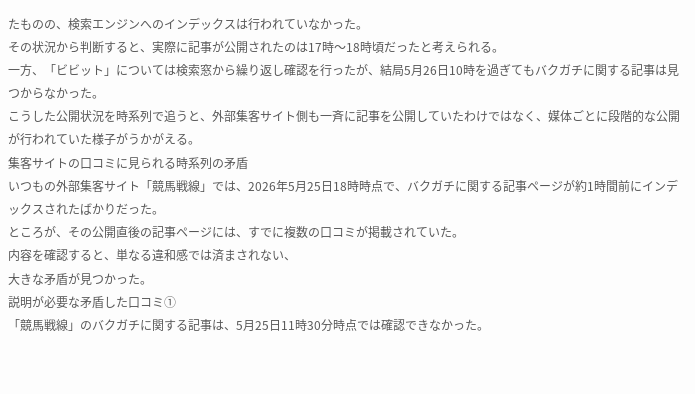たものの、検索エンジンへのインデックスは行われていなかった。
その状況から判断すると、実際に記事が公開されたのは17時〜18時頃だったと考えられる。
一方、「ビビット」については検索窓から繰り返し確認を行ったが、結局5月26日10時を過ぎてもバクガチに関する記事は見つからなかった。
こうした公開状況を時系列で追うと、外部集客サイト側も一斉に記事を公開していたわけではなく、媒体ごとに段階的な公開が行われていた様子がうかがえる。
集客サイトの口コミに見られる時系列の矛盾
いつもの外部集客サイト「競馬戦線」では、2026年5月25日18時時点で、バクガチに関する記事ページが約1時間前にインデックスされたばかりだった。
ところが、その公開直後の記事ページには、すでに複数の口コミが掲載されていた。
内容を確認すると、単なる違和感では済まされない、
大きな矛盾が見つかった。
説明が必要な矛盾した口コミ①
「競馬戦線」のバクガチに関する記事は、5月25日11時30分時点では確認できなかった。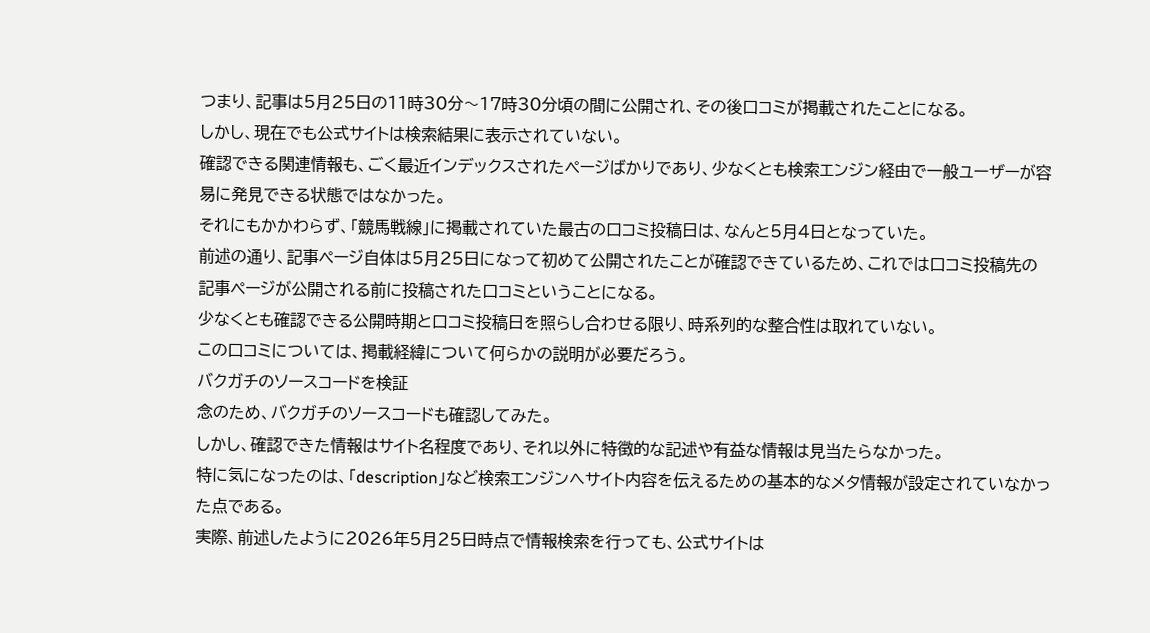つまり、記事は5月25日の11時30分〜17時30分頃の間に公開され、その後口コミが掲載されたことになる。
しかし、現在でも公式サイトは検索結果に表示されていない。
確認できる関連情報も、ごく最近インデックスされたページばかりであり、少なくとも検索エンジン経由で一般ユーザーが容易に発見できる状態ではなかった。
それにもかかわらず、「競馬戦線」に掲載されていた最古の口コミ投稿日は、なんと5月4日となっていた。
前述の通り、記事ページ自体は5月25日になって初めて公開されたことが確認できているため、これでは口コミ投稿先の記事ページが公開される前に投稿された口コミということになる。
少なくとも確認できる公開時期と口コミ投稿日を照らし合わせる限り、時系列的な整合性は取れていない。
この口コミについては、掲載経緯について何らかの説明が必要だろう。
バクガチのソースコードを検証
念のため、バクガチのソースコードも確認してみた。
しかし、確認できた情報はサイト名程度であり、それ以外に特徴的な記述や有益な情報は見当たらなかった。
特に気になったのは、「description」など検索エンジンへサイト内容を伝えるための基本的なメタ情報が設定されていなかった点である。
実際、前述したように2026年5月25日時点で情報検索を行っても、公式サイトは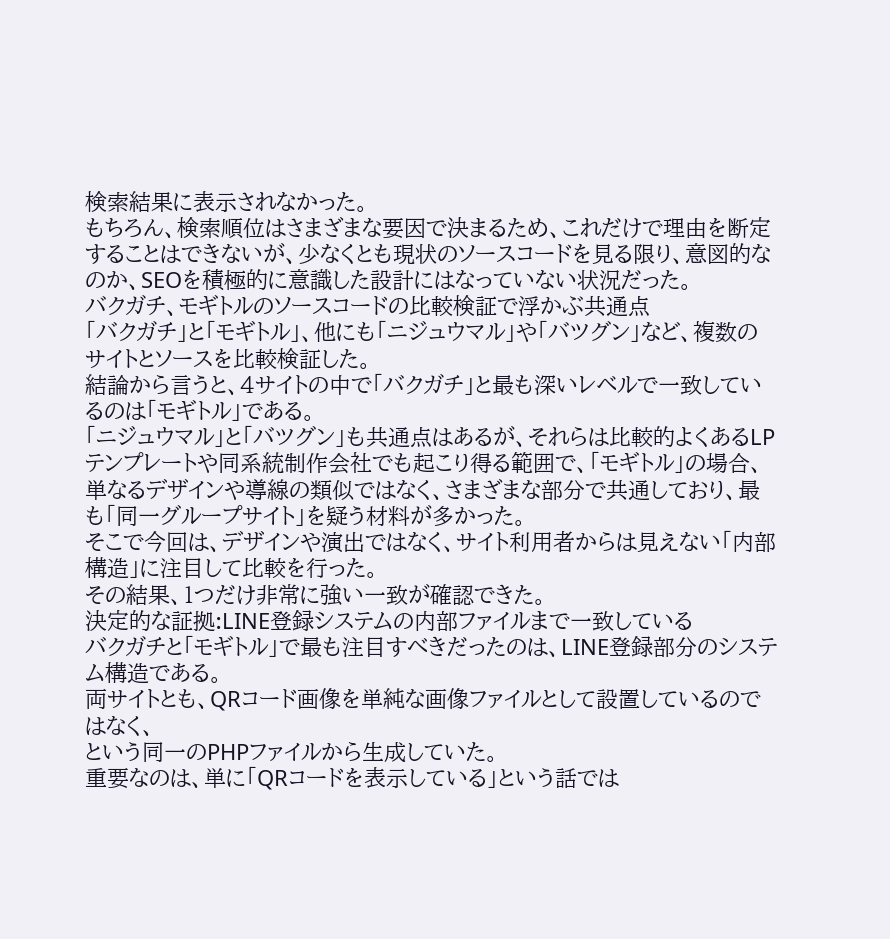検索結果に表示されなかった。
もちろん、検索順位はさまざまな要因で決まるため、これだけで理由を断定することはできないが、少なくとも現状のソースコードを見る限り、意図的なのか、SEOを積極的に意識した設計にはなっていない状況だった。
バクガチ、モギトルのソースコードの比較検証で浮かぶ共通点
「バクガチ」と「モギトル」、他にも「ニジュウマル」や「バツグン」など、複数のサイトとソースを比較検証した。
結論から言うと、4サイトの中で「バクガチ」と最も深いレベルで一致しているのは「モギトル」である。
「ニジュウマル」と「バツグン」も共通点はあるが、それらは比較的よくあるLPテンプレートや同系統制作会社でも起こり得る範囲で、「モギトル」の場合、単なるデザインや導線の類似ではなく、さまざまな部分で共通しており、最も「同一グループサイト」を疑う材料が多かった。
そこで今回は、デザインや演出ではなく、サイト利用者からは見えない「内部構造」に注目して比較を行った。
その結果、1つだけ非常に強い一致が確認できた。
決定的な証拠:LINE登録システムの内部ファイルまで一致している
バクガチと「モギトル」で最も注目すべきだったのは、LINE登録部分のシステム構造である。
両サイトとも、QRコード画像を単純な画像ファイルとして設置しているのではなく、
という同一のPHPファイルから生成していた。
重要なのは、単に「QRコードを表示している」という話では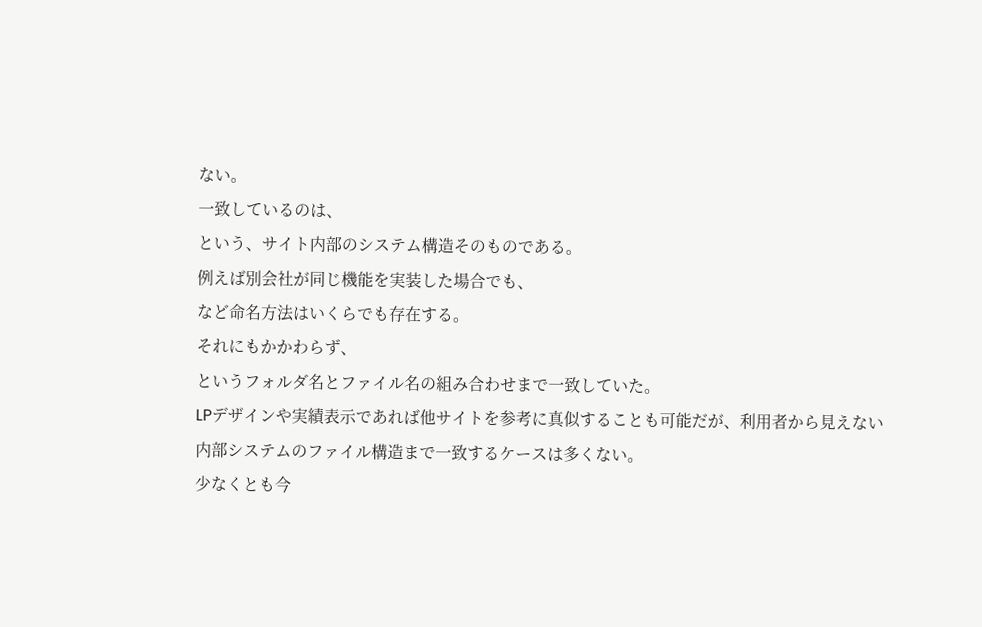ない。
一致しているのは、
という、サイト内部のシステム構造そのものである。
例えば別会社が同じ機能を実装した場合でも、
など命名方法はいくらでも存在する。
それにもかかわらず、
というフォルダ名とファイル名の組み合わせまで一致していた。
LPデザインや実績表示であれば他サイトを参考に真似することも可能だが、利用者から見えない内部システムのファイル構造まで一致するケースは多くない。
少なくとも今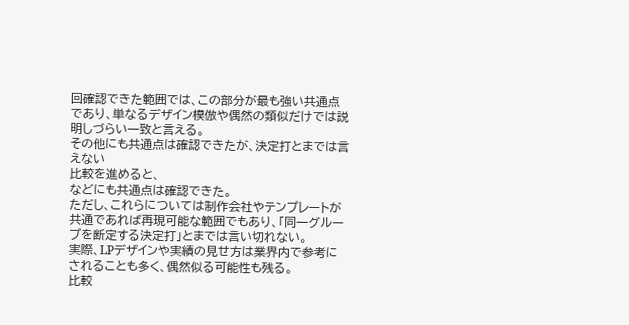回確認できた範囲では、この部分が最も強い共通点であり、単なるデザイン模倣や偶然の類似だけでは説明しづらい一致と言える。
その他にも共通点は確認できたが、決定打とまでは言えない
比較を進めると、
などにも共通点は確認できた。
ただし、これらについては制作会社やテンプレートが共通であれば再現可能な範囲でもあり、「同一グループを断定する決定打」とまでは言い切れない。
実際、LPデザインや実績の見せ方は業界内で参考にされることも多く、偶然似る可能性も残る。
比較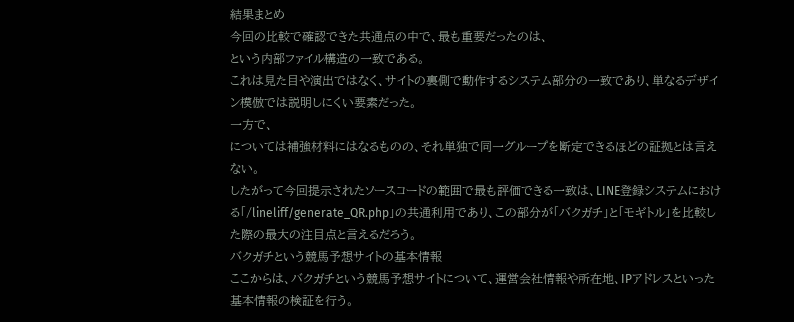結果まとめ
今回の比較で確認できた共通点の中で、最も重要だったのは、
という内部ファイル構造の一致である。
これは見た目や演出ではなく、サイトの裏側で動作するシステム部分の一致であり、単なるデザイン模倣では説明しにくい要素だった。
一方で、
については補強材料にはなるものの、それ単独で同一グループを断定できるほどの証拠とは言えない。
したがって今回提示されたソースコードの範囲で最も評価できる一致は、LINE登録システムにおける「/lineliff/generate_QR.php」の共通利用であり、この部分が「バクガチ」と「モギトル」を比較した際の最大の注目点と言えるだろう。
バクガチという競馬予想サイトの基本情報
ここからは、バクガチという競馬予想サイトについて、運営会社情報や所在地、IPアドレスといった基本情報の検証を行う。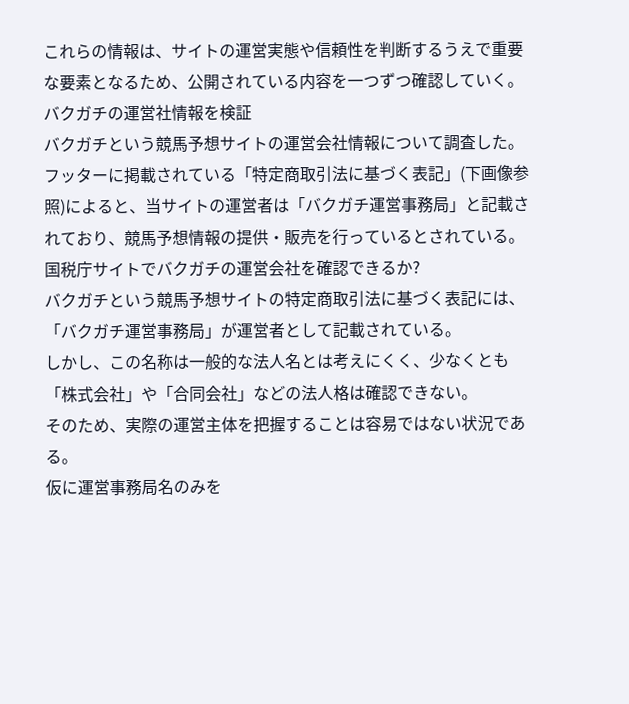これらの情報は、サイトの運営実態や信頼性を判断するうえで重要な要素となるため、公開されている内容を一つずつ確認していく。
バクガチの運営社情報を検証
バクガチという競馬予想サイトの運営会社情報について調査した。
フッターに掲載されている「特定商取引法に基づく表記」(下画像参照)によると、当サイトの運営者は「バクガチ運営事務局」と記載されており、競馬予想情報の提供・販売を行っているとされている。
国税庁サイトでバクガチの運営会社を確認できるか?
バクガチという競馬予想サイトの特定商取引法に基づく表記には、「バクガチ運営事務局」が運営者として記載されている。
しかし、この名称は一般的な法人名とは考えにくく、少なくとも「株式会社」や「合同会社」などの法人格は確認できない。
そのため、実際の運営主体を把握することは容易ではない状況である。
仮に運営事務局名のみを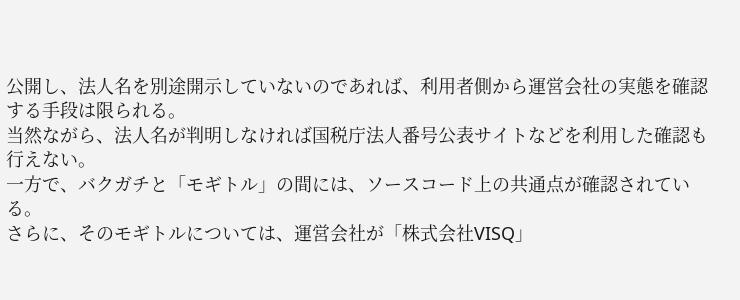公開し、法人名を別途開示していないのであれば、利用者側から運営会社の実態を確認する手段は限られる。
当然ながら、法人名が判明しなければ国税庁法人番号公表サイトなどを利用した確認も行えない。
一方で、バクガチと「モギトル」の間には、ソースコード上の共通点が確認されている。
さらに、そのモギトルについては、運営会社が「株式会社VISQ」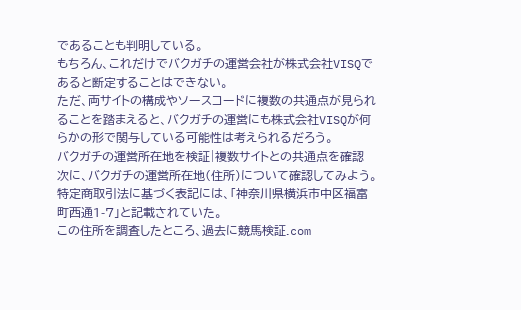であることも判明している。
もちろん、これだけでバクガチの運営会社が株式会社VISQであると断定することはできない。
ただ、両サイトの構成やソースコードに複数の共通点が見られることを踏まえると、バクガチの運営にも株式会社VISQが何らかの形で関与している可能性は考えられるだろう。
バクガチの運営所在地を検証|複数サイトとの共通点を確認
次に、バクガチの運営所在地(住所)について確認してみよう。
特定商取引法に基づく表記には、「神奈川県横浜市中区福富町西通1-7」と記載されていた。
この住所を調査したところ、過去に競馬検証.com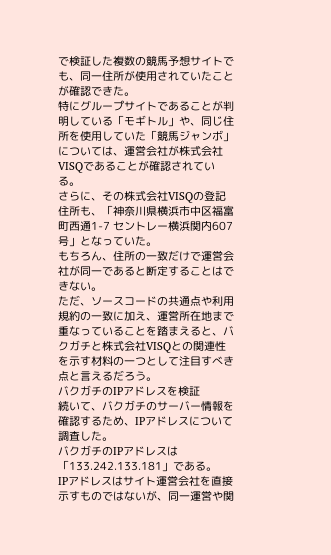で検証した複数の競馬予想サイトでも、同一住所が使用されていたことが確認できた。
特にグループサイトであることが判明している「モギトル」や、同じ住所を使用していた「競馬ジャンボ」については、運営会社が株式会社VISQであることが確認されている。
さらに、その株式会社VISQの登記住所も、「神奈川県横浜市中区福富町西通1-7 セントレー横浜関内607号」となっていた。
もちろん、住所の一致だけで運営会社が同一であると断定することはできない。
ただ、ソースコードの共通点や利用規約の一致に加え、運営所在地まで重なっていることを踏まえると、バクガチと株式会社VISQとの関連性を示す材料の一つとして注目すべき点と言えるだろう。
バクガチのIPアドレスを検証
続いて、バクガチのサーバー情報を確認するため、IPアドレスについて調査した。
バクガチのIPアドレスは「133.242.133.181」である。
IPアドレスはサイト運営会社を直接示すものではないが、同一運営や関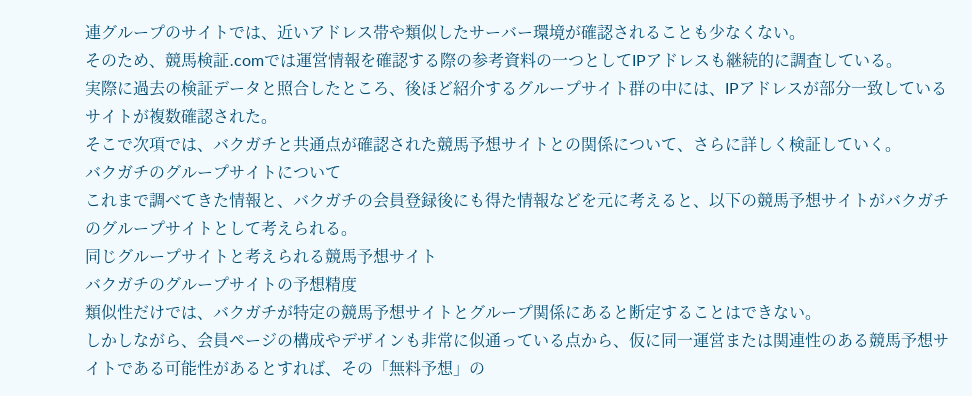連グループのサイトでは、近いアドレス帯や類似したサーバー環境が確認されることも少なくない。
そのため、競馬検証.comでは運営情報を確認する際の参考資料の一つとしてIPアドレスも継続的に調査している。
実際に過去の検証データと照合したところ、後ほど紹介するグループサイト群の中には、IPアドレスが部分一致しているサイトが複数確認された。
そこで次項では、バクガチと共通点が確認された競馬予想サイトとの関係について、さらに詳しく検証していく。
バクガチのグループサイトについて
これまで調べてきた情報と、バクガチの会員登録後にも得た情報などを元に考えると、以下の競馬予想サイトがバクガチのグループサイトとして考えられる。
同じグループサイトと考えられる競馬予想サイト
バクガチのグループサイトの予想精度
類似性だけでは、バクガチが特定の競馬予想サイトとグループ関係にあると断定することはできない。
しかしながら、会員ページの構成やデザインも非常に似通っている点から、仮に同一運営または関連性のある競馬予想サイトである可能性があるとすれば、その「無料予想」の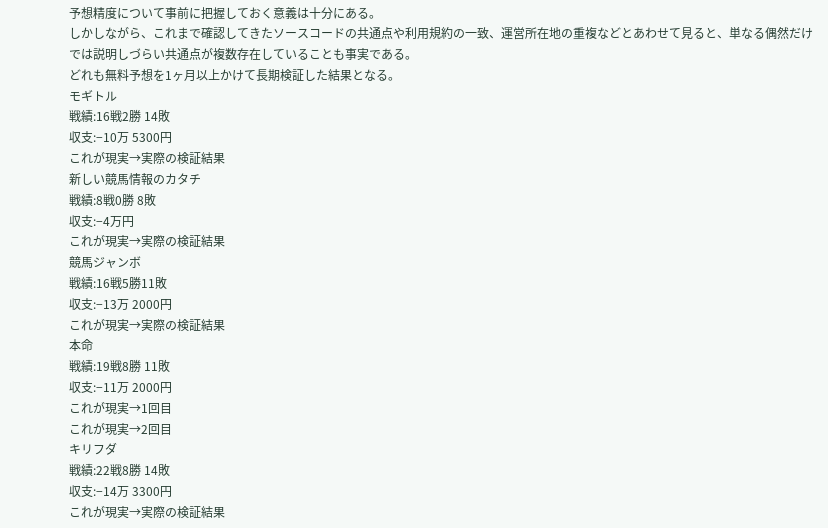予想精度について事前に把握しておく意義は十分にある。
しかしながら、これまで確認してきたソースコードの共通点や利用規約の一致、運営所在地の重複などとあわせて見ると、単なる偶然だけでは説明しづらい共通点が複数存在していることも事実である。
どれも無料予想を1ヶ月以上かけて長期検証した結果となる。
モギトル
戦績:16戦2勝 14敗
収支:−10万 5300円
これが現実→実際の検証結果
新しい競馬情報のカタチ
戦績:8戦0勝 8敗
収支:−4万円
これが現実→実際の検証結果
競馬ジャンボ
戦績:16戦5勝11敗
収支:−13万 2000円
これが現実→実際の検証結果
本命
戦績:19戦8勝 11敗
収支:−11万 2000円
これが現実→1回目
これが現実→2回目
キリフダ
戦績:22戦8勝 14敗
収支:−14万 3300円
これが現実→実際の検証結果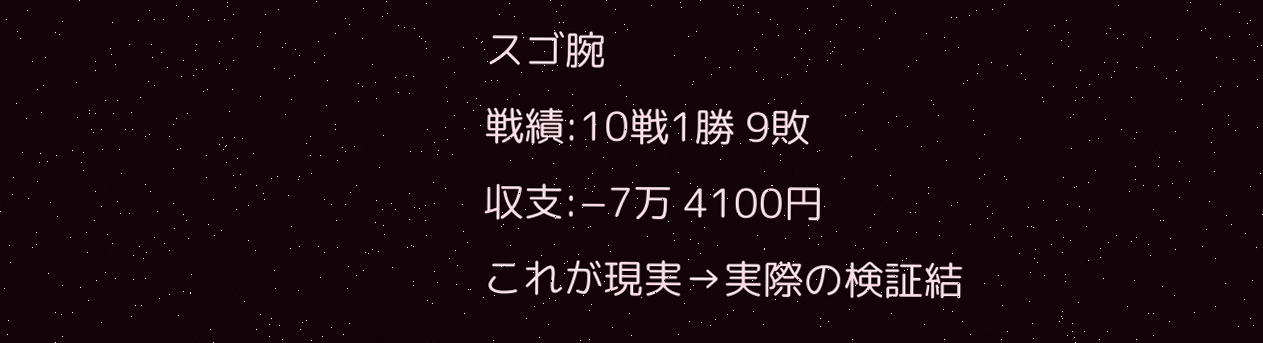スゴ腕
戦績:10戦1勝 9敗
収支:−7万 4100円
これが現実→実際の検証結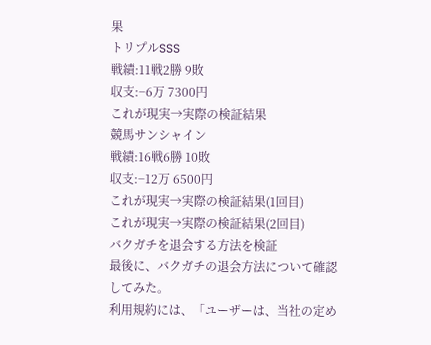果
トリプルSSS
戦績:11戦2勝 9敗
収支:−6万 7300円
これが現実→実際の検証結果
競馬サンシャイン
戦績:16戦6勝 10敗
収支:−12万 6500円
これが現実→実際の検証結果(1回目)
これが現実→実際の検証結果(2回目)
バクガチを退会する方法を検証
最後に、バクガチの退会方法について確認してみた。
利用規約には、「ユーザーは、当社の定め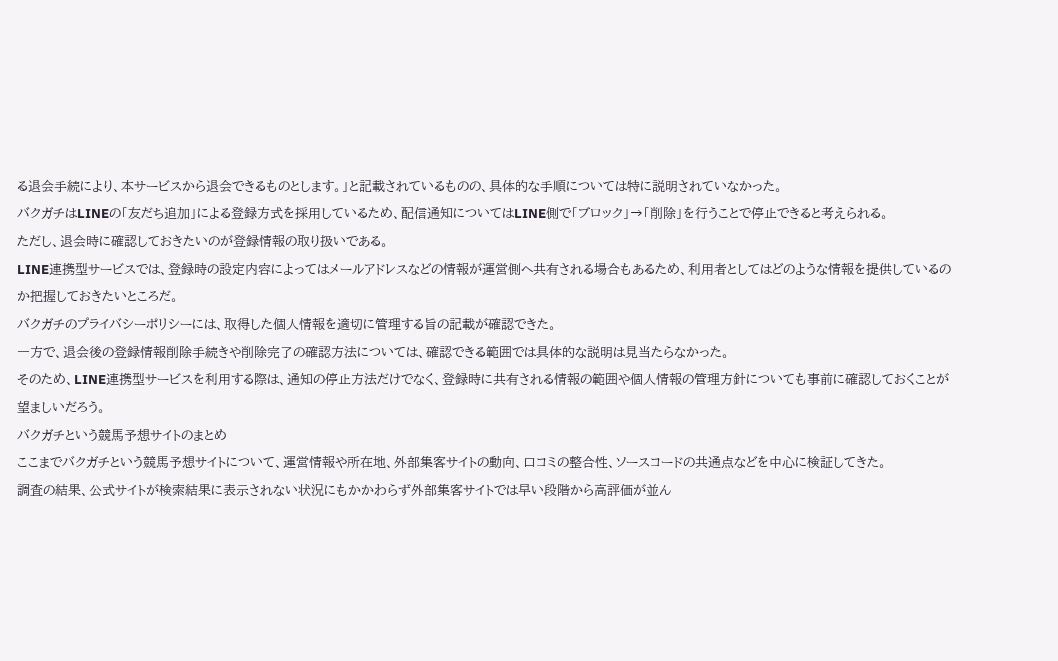る退会手続により、本サービスから退会できるものとします。」と記載されているものの、具体的な手順については特に説明されていなかった。
バクガチはLINEの「友だち追加」による登録方式を採用しているため、配信通知についてはLINE側で「ブロック」→「削除」を行うことで停止できると考えられる。
ただし、退会時に確認しておきたいのが登録情報の取り扱いである。
LINE連携型サービスでは、登録時の設定内容によってはメールアドレスなどの情報が運営側へ共有される場合もあるため、利用者としてはどのような情報を提供しているのか把握しておきたいところだ。
バクガチのプライバシーポリシーには、取得した個人情報を適切に管理する旨の記載が確認できた。
一方で、退会後の登録情報削除手続きや削除完了の確認方法については、確認できる範囲では具体的な説明は見当たらなかった。
そのため、LINE連携型サービスを利用する際は、通知の停止方法だけでなく、登録時に共有される情報の範囲や個人情報の管理方針についても事前に確認しておくことが望ましいだろう。
バクガチという競馬予想サイトのまとめ
ここまでバクガチという競馬予想サイトについて、運営情報や所在地、外部集客サイトの動向、口コミの整合性、ソースコードの共通点などを中心に検証してきた。
調査の結果、公式サイトが検索結果に表示されない状況にもかかわらず外部集客サイトでは早い段階から高評価が並ん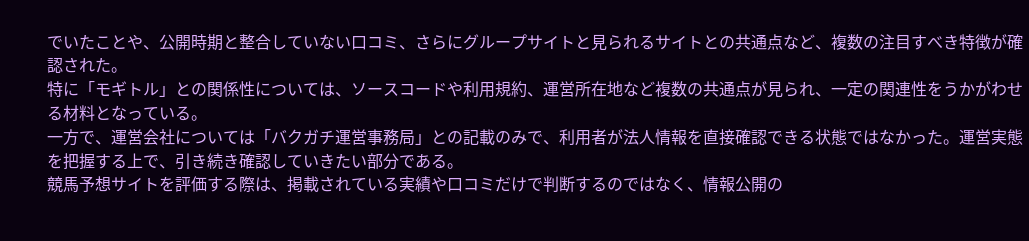でいたことや、公開時期と整合していない口コミ、さらにグループサイトと見られるサイトとの共通点など、複数の注目すべき特徴が確認された。
特に「モギトル」との関係性については、ソースコードや利用規約、運営所在地など複数の共通点が見られ、一定の関連性をうかがわせる材料となっている。
一方で、運営会社については「バクガチ運営事務局」との記載のみで、利用者が法人情報を直接確認できる状態ではなかった。運営実態を把握する上で、引き続き確認していきたい部分である。
競馬予想サイトを評価する際は、掲載されている実績や口コミだけで判断するのではなく、情報公開の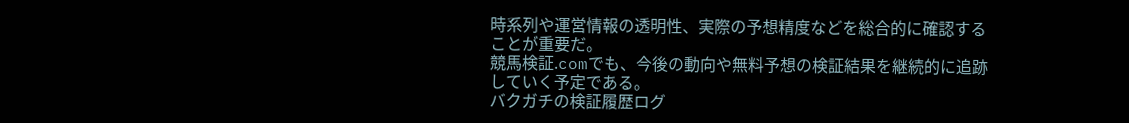時系列や運営情報の透明性、実際の予想精度などを総合的に確認することが重要だ。
競馬検証.comでも、今後の動向や無料予想の検証結果を継続的に追跡していく予定である。
バクガチの検証履歴ログ